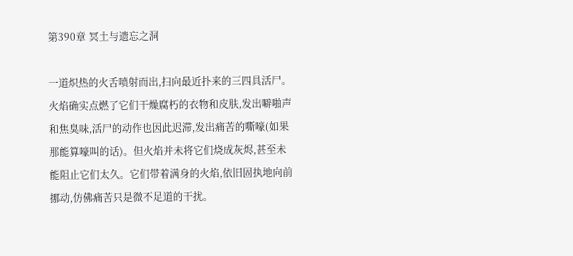第390章 冥土与遗忘之洞

一道炽热的火舌喷射而出,扫向最近扑来的三四具活尸。火焰确实点燃了它们干燥腐朽的衣物和皮肤,发出噼啪声和焦臭味,活尸的动作也因此迟滞,发出痛苦的嘶嚎(如果那能算嚎叫的话)。但火焰并未将它们烧成灰烬,甚至未能阻止它们太久。它们带着满身的火焰,依旧固执地向前挪动,仿佛痛苦只是微不足道的干扰。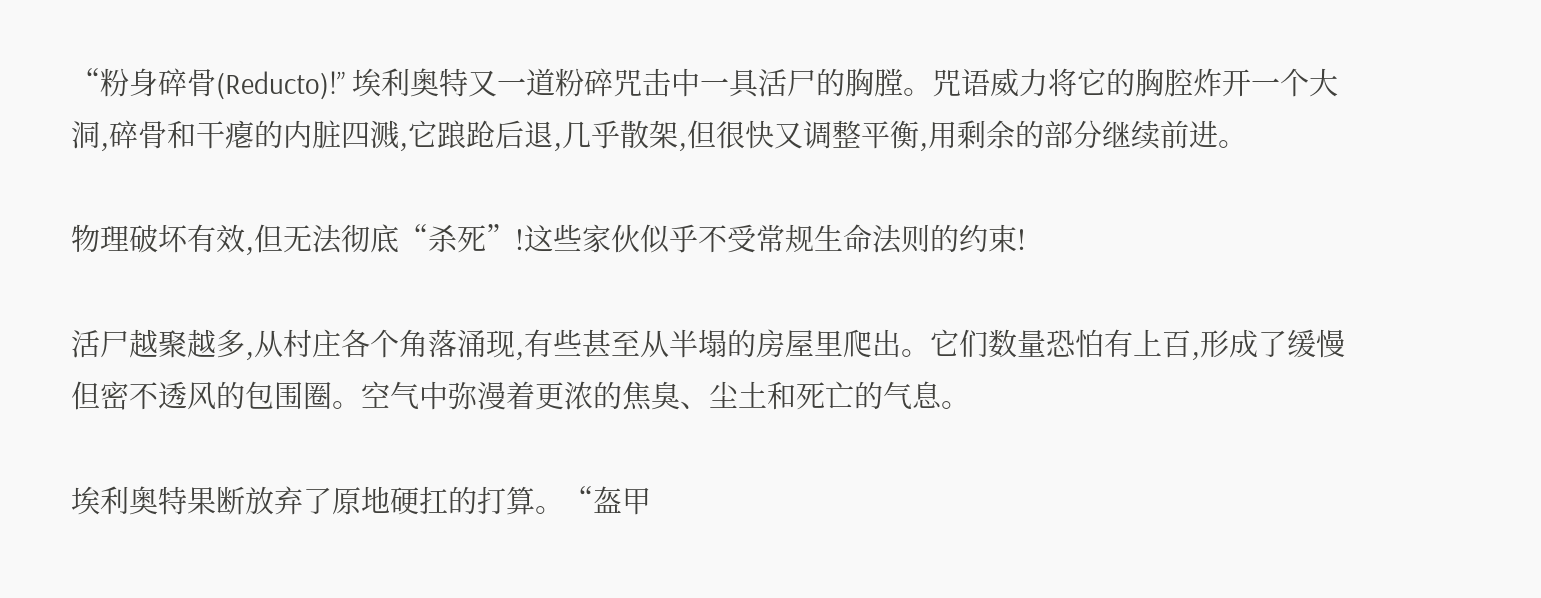“粉身碎骨(Reducto)!” 埃利奥特又一道粉碎咒击中一具活尸的胸膛。咒语威力将它的胸腔炸开一个大洞,碎骨和干瘪的内脏四溅,它踉跄后退,几乎散架,但很快又调整平衡,用剩余的部分继续前进。

物理破坏有效,但无法彻底“杀死”!这些家伙似乎不受常规生命法则的约束!

活尸越聚越多,从村庄各个角落涌现,有些甚至从半塌的房屋里爬出。它们数量恐怕有上百,形成了缓慢但密不透风的包围圈。空气中弥漫着更浓的焦臭、尘土和死亡的气息。

埃利奥特果断放弃了原地硬扛的打算。“盔甲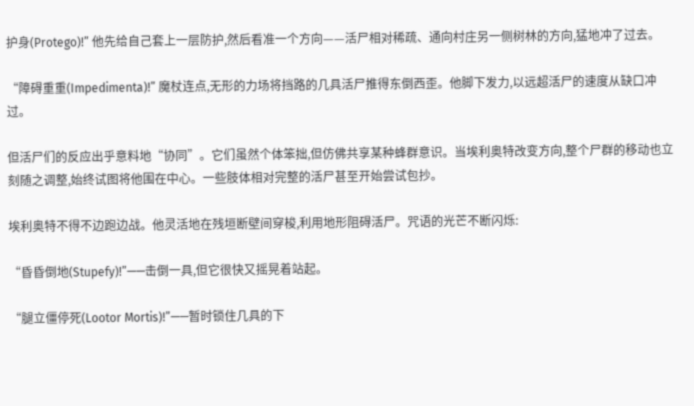护身(Protego)!” 他先给自己套上一层防护,然后看准一个方向——活尸相对稀疏、通向村庄另一侧树林的方向,猛地冲了过去。

“障碍重重(Impedimenta)!” 魔杖连点,无形的力场将挡路的几具活尸推得东倒西歪。他脚下发力,以远超活尸的速度从缺口冲过。

但活尸们的反应出乎意料地“协同”。它们虽然个体笨拙,但仿佛共享某种蜂群意识。当埃利奥特改变方向,整个尸群的移动也立刻随之调整,始终试图将他围在中心。一些肢体相对完整的活尸甚至开始尝试包抄。

埃利奥特不得不边跑边战。他灵活地在残垣断壁间穿梭,利用地形阻碍活尸。咒语的光芒不断闪烁:

“昏昏倒地(Stupefy)!”——击倒一具,但它很快又摇晃着站起。

“腿立僵停死(Lootor Mortis)!”——暂时锁住几具的下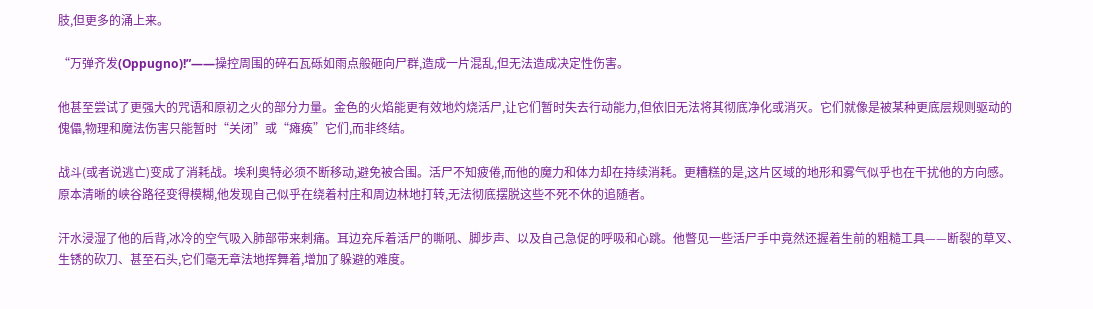肢,但更多的涌上来。

“万弹齐发(Oppugno)!”——操控周围的碎石瓦砾如雨点般砸向尸群,造成一片混乱,但无法造成决定性伤害。

他甚至尝试了更强大的咒语和原初之火的部分力量。金色的火焰能更有效地灼烧活尸,让它们暂时失去行动能力,但依旧无法将其彻底净化或消灭。它们就像是被某种更底层规则驱动的傀儡,物理和魔法伤害只能暂时“关闭”或“瘫痪”它们,而非终结。

战斗(或者说逃亡)变成了消耗战。埃利奥特必须不断移动,避免被合围。活尸不知疲倦,而他的魔力和体力却在持续消耗。更糟糕的是,这片区域的地形和雾气似乎也在干扰他的方向感。原本清晰的峡谷路径变得模糊,他发现自己似乎在绕着村庄和周边林地打转,无法彻底摆脱这些不死不休的追随者。

汗水浸湿了他的后背,冰冷的空气吸入肺部带来刺痛。耳边充斥着活尸的嘶吼、脚步声、以及自己急促的呼吸和心跳。他瞥见一些活尸手中竟然还握着生前的粗糙工具——断裂的草叉、生锈的砍刀、甚至石头,它们毫无章法地挥舞着,增加了躲避的难度。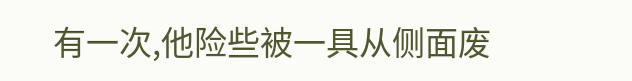有一次,他险些被一具从侧面废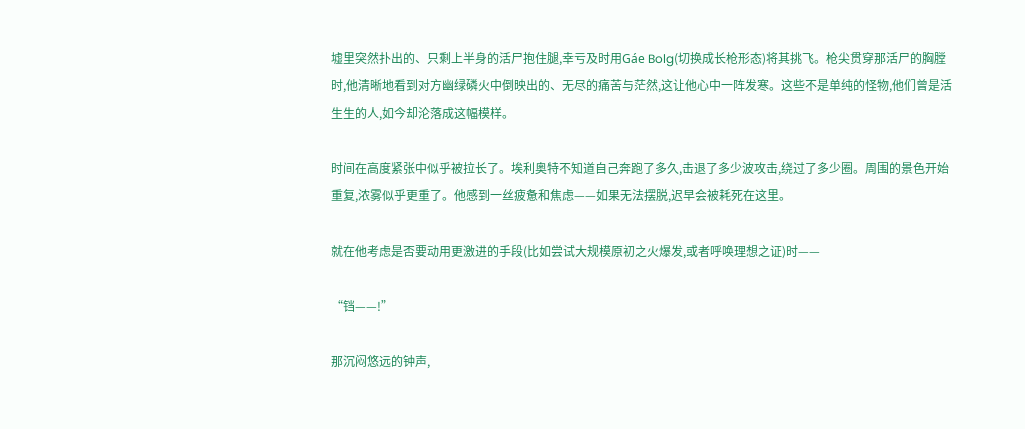墟里突然扑出的、只剩上半身的活尸抱住腿,幸亏及时用Gáe Bolg(切换成长枪形态)将其挑飞。枪尖贯穿那活尸的胸膛时,他清晰地看到对方幽绿磷火中倒映出的、无尽的痛苦与茫然,这让他心中一阵发寒。这些不是单纯的怪物,他们曾是活生生的人,如今却沦落成这幅模样。

时间在高度紧张中似乎被拉长了。埃利奥特不知道自己奔跑了多久,击退了多少波攻击,绕过了多少圈。周围的景色开始重复,浓雾似乎更重了。他感到一丝疲惫和焦虑——如果无法摆脱,迟早会被耗死在这里。

就在他考虑是否要动用更激进的手段(比如尝试大规模原初之火爆发,或者呼唤理想之证)时——

“铛——!”

那沉闷悠远的钟声,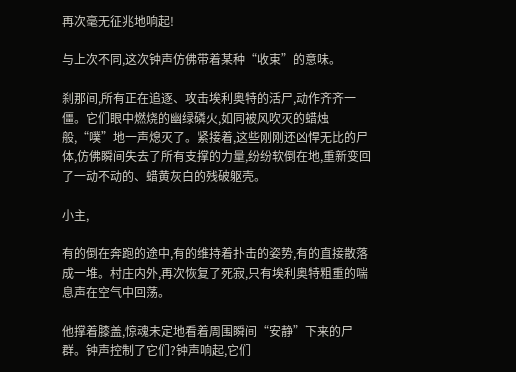再次毫无征兆地响起!

与上次不同,这次钟声仿佛带着某种“收束”的意味。

刹那间,所有正在追逐、攻击埃利奥特的活尸,动作齐齐一僵。它们眼中燃烧的幽绿磷火,如同被风吹灭的蜡烛般,“噗”地一声熄灭了。紧接着,这些刚刚还凶悍无比的尸体,仿佛瞬间失去了所有支撑的力量,纷纷软倒在地,重新变回了一动不动的、蜡黄灰白的残破躯壳。

小主,

有的倒在奔跑的途中,有的维持着扑击的姿势,有的直接散落成一堆。村庄内外,再次恢复了死寂,只有埃利奥特粗重的喘息声在空气中回荡。

他撑着膝盖,惊魂未定地看着周围瞬间“安静”下来的尸群。钟声控制了它们?钟声响起,它们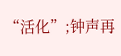“活化”;钟声再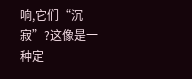响,它们“沉寂”?这像是一种定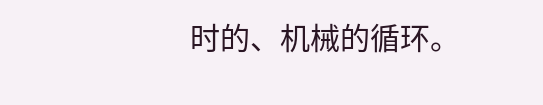时的、机械的循环。